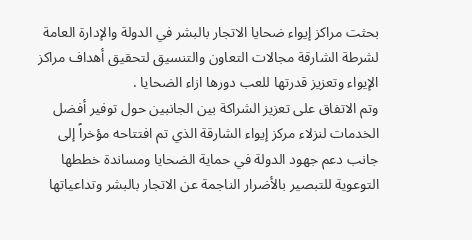بحثت مراكز إيواء ضحايا الاتجار بالبشر في الدولة والإدارة العامة لشرطة الشارقة مجالات التعاون والتنسيق لتحقيق أهداف مراكز الإيواء وتعزيز قدرتها للعب دورها ازاء الضحايا .
وتم الاتفاق على تعزيز الشراكة بين الجانبين حول توفير أفضل الخدمات لنزلاء مركز إيواء الشارقة الذي تم افتتاحه مؤخراً إلى جانب دعم جهود الدولة في حماية الضحايا ومساندة خططها التوعوية للتبصير بالأضرار الناجمة عن الاتجار بالبشر وتداعياتها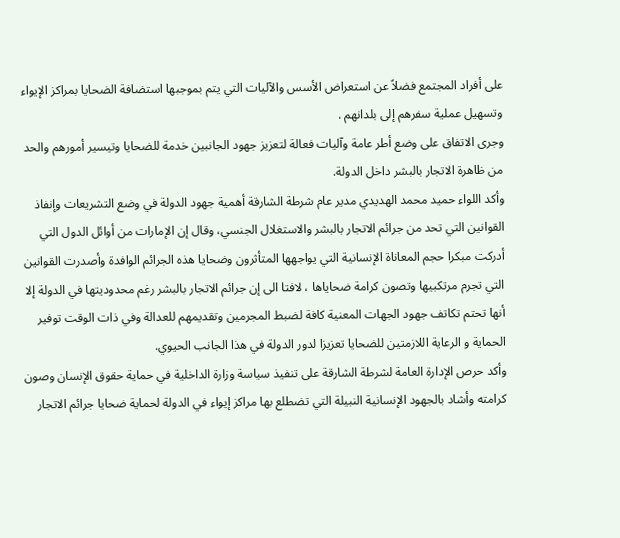على أفراد المجتمع فضلاً عن استعراض الأسس والآليات التي يتم بموجبها استضافة الضحايا بمراكز الإيواء وتسهيل عملية سفرهم إلى بلدانهم .
وجرى الاتفاق على وضع أطر عامة وآليات فعالة لتعزيز جهود الجانبين خدمة للضحايا وتيسير أمورهم والحد من ظاهرة الاتجار بالبشر داخل الدولة.
وأكد اللواء حميد محمد الهديدي مدير عام شرطة الشارقة أهمية جهود الدولة في وضع التشريعات وإنفاذ القوانين التي تحد من جرائم الاتجار بالبشر والاستغلال الجنسي، وقال إن الإمارات من أوائل الدول التي أدركت مبكرا حجم المعاناة الإنسانية التي يواجهها المتأثرون وضحايا هذه الجرائم الوافدة وأصدرت القوانين التي تجرم مرتكبيها وتصون كرامة ضحاياها ، لافتا الى إن جرائم الاتجار بالبشر رغم محدوديتها في الدولة إلا أنها تحتم تكاتف جهود الجهات المعنية كافة لضبط المجرمين وتقديمهم للعدالة وفي ذات الوقت توفير الحماية و الرعاية اللازمتين للضحايا تعزيزا لدور الدولة في هذا الجانب الحيوي.
وأكد حرص الإدارة العامة لشرطة الشارقة على تنفيذ سياسة وزارة الداخلية في حماية حقوق الإنسان وصون كرامته وأشاد بالجهود الإنسانية النبيلة التي تضطلع بها مراكز إيواء في الدولة لحماية ضحايا جرائم الاتجار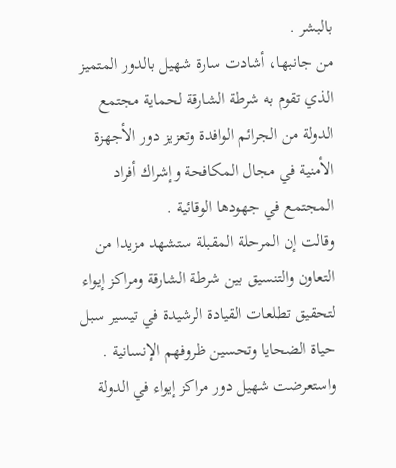بالبشر .
من جانبها، أشادت سارة شهيل بالدور المتميز الذي تقوم به شرطة الشارقة لحماية مجتمع الدولة من الجرائم الوافدة وتعزيز دور الأجهزة الأمنية في مجال المكافحة وإشراك أفراد المجتمع في جهودها الوقائية .
وقالت إن المرحلة المقبلة ستشهد مزيدا من التعاون والتنسيق بين شرطة الشارقة ومراكز إيواء لتحقيق تطلعات القيادة الرشيدة في تيسير سبل حياة الضحايا وتحسين ظروفهم الإنسانية .
واستعرضت شهيل دور مراكز إيواء في الدولة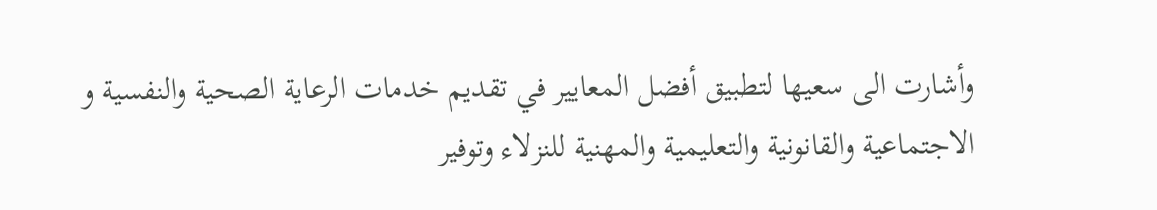وأشارت الى سعيها لتطبيق أفضل المعايير في تقديم خدمات الرعاية الصحية والنفسية و الاجتماعية والقانونية والتعليمية والمهنية للنزلاء وتوفير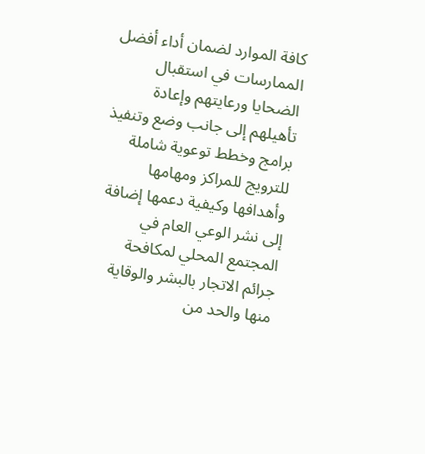كافة الموارد لضمان أداء أفضل الممارسات في استقبال الضحايا ورعايتهم وإعادة تأهيلهم إلى جانب وضع وتنفيذ برامج وخطط توعوية شاملة للترويج للمراكز ومهامها وأهدافها وكيفية دعمها إضافة إلى نشر الوعي العام في المجتمع المحلي لمكافحة جرائم الاتجار بالبشر والوقاية منها والحد من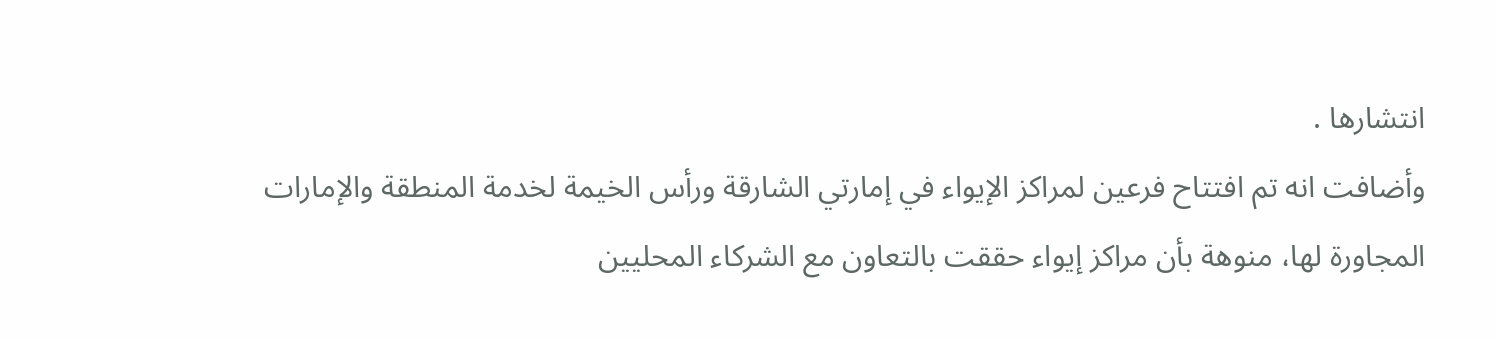انتشارها .
وأضافت انه تم افتتاح فرعين لمراكز الإيواء في إمارتي الشارقة ورأس الخيمة لخدمة المنطقة والإمارات المجاورة لها، منوهة بأن مراكز إيواء حققت بالتعاون مع الشركاء المحليين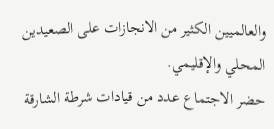والعالميين الكثير من الانجازات على الصعيدين المحلي والإقليمي.
حضر الاجتماع عدد من قيادات شرطة الشارقة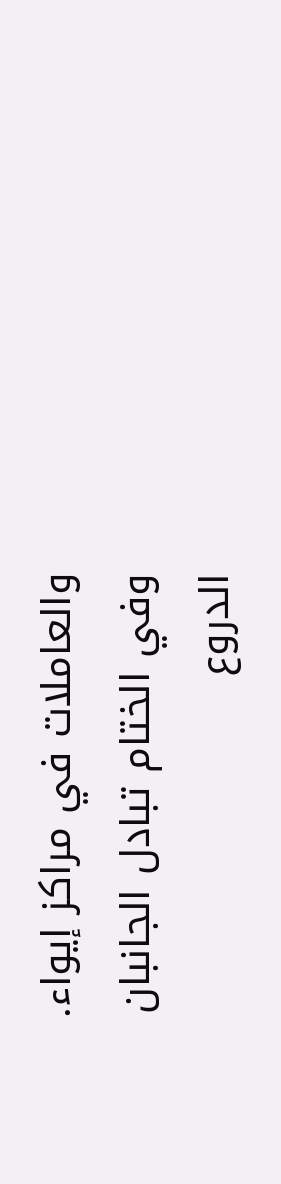والعاملات في مراكز إيواء.
وفي الختام تبادل الجانبان الدروع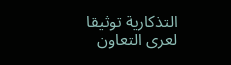التذكارية توثيقا لعرى التعاون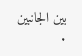بين الجانبين .